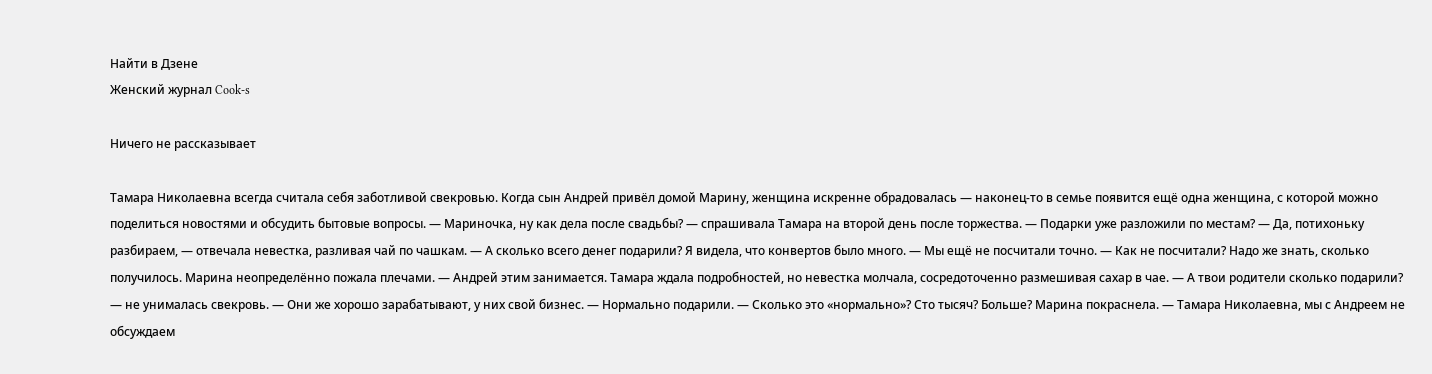Найти в Дзене
Женский журнал Cook-s

Ничего не рассказывает

Тамара Николаевна всегда считала себя заботливой свекровью. Когда сын Андрей привёл домой Марину, женщина искренне обрадовалась — наконец-то в семье появится ещё одна женщина, с которой можно поделиться новостями и обсудить бытовые вопросы. — Мариночка, ну как дела после свадьбы? — спрашивала Тамара на второй день после торжества. — Подарки уже разложили по местам? — Да, потихоньку разбираем, — отвечала невестка, разливая чай по чашкам. — А сколько всего денег подарили? Я видела, что конвертов было много. — Мы ещё не посчитали точно. — Как не посчитали? Надо же знать, сколько получилось. Марина неопределённо пожала плечами. — Андрей этим занимается. Тамара ждала подробностей, но невестка молчала, сосредоточенно размешивая сахар в чае. — А твои родители сколько подарили? — не унималась свекровь. — Они же хорошо зарабатывают, у них свой бизнес. — Нормально подарили. — Сколько это «нормально»? Сто тысяч? Больше? Марина покраснела. — Тамара Николаевна, мы с Андреем не обсуждаем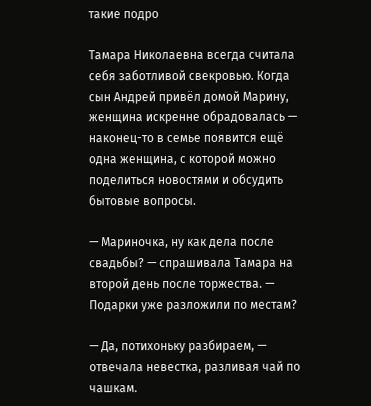такие подро

Тамара Николаевна всегда считала себя заботливой свекровью. Когда сын Андрей привёл домой Марину, женщина искренне обрадовалась — наконец-то в семье появится ещё одна женщина, с которой можно поделиться новостями и обсудить бытовые вопросы.

— Мариночка, ну как дела после свадьбы? — спрашивала Тамара на второй день после торжества. — Подарки уже разложили по местам?

— Да, потихоньку разбираем, — отвечала невестка, разливая чай по чашкам.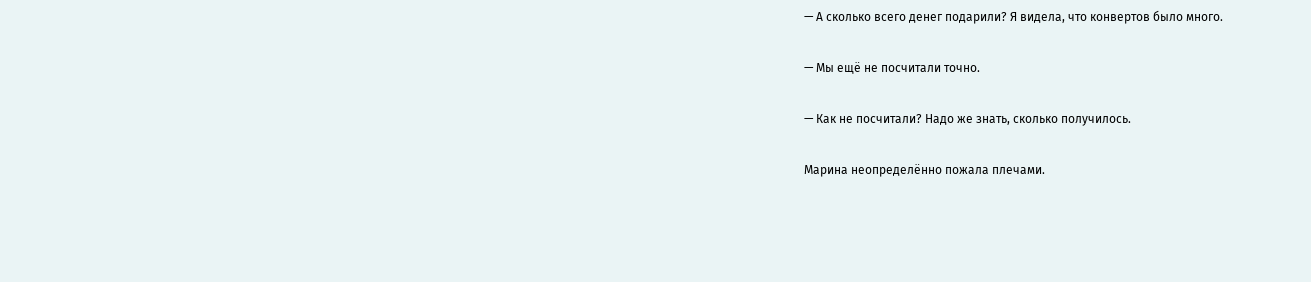— А сколько всего денег подарили? Я видела, что конвертов было много.

— Мы ещё не посчитали точно.

— Как не посчитали? Надо же знать, сколько получилось.

Марина неопределённо пожала плечами.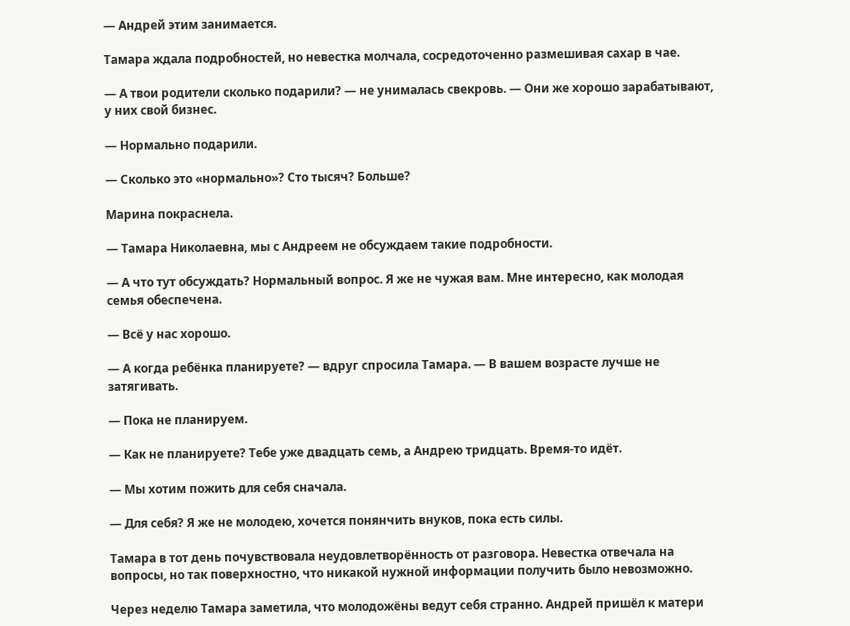— Андрей этим занимается.

Тамара ждала подробностей, но невестка молчала, сосредоточенно размешивая сахар в чае.

— А твои родители сколько подарили? — не унималась свекровь. — Они же хорошо зарабатывают, у них свой бизнес.

— Нормально подарили.

— Сколько это «нормально»? Сто тысяч? Больше?

Марина покраснела.

— Тамара Николаевна, мы с Андреем не обсуждаем такие подробности.

— А что тут обсуждать? Нормальный вопрос. Я же не чужая вам. Мне интересно, как молодая семья обеспечена.

— Всё у нас хорошо.

— А когда ребёнка планируете? — вдруг спросила Тамара. — В вашем возрасте лучше не затягивать.

— Пока не планируем.

— Как не планируете? Тебе уже двадцать семь, а Андрею тридцать. Время-то идёт.

— Мы хотим пожить для себя сначала.

— Для себя? Я же не молодею, хочется понянчить внуков, пока есть силы.

Тамара в тот день почувствовала неудовлетворённость от разговора. Невестка отвечала на вопросы, но так поверхностно, что никакой нужной информации получить было невозможно.

Через неделю Тамара заметила, что молодожёны ведут себя странно. Андрей пришёл к матери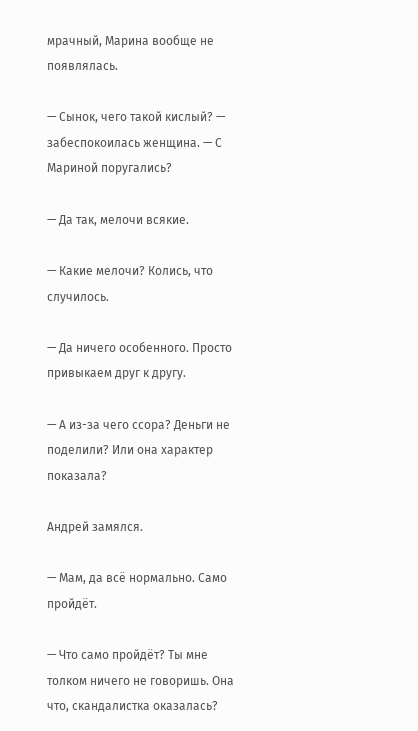мрачный, Марина вообще не появлялась.

— Сынок, чего такой кислый? — забеспокоилась женщина. — С Мариной поругались?

— Да так, мелочи всякие.

— Какие мелочи? Колись, что случилось.

— Да ничего особенного. Просто привыкаем друг к другу.

— А из-за чего ссора? Деньги не поделили? Или она характер показала?

Андрей замялся.

— Мам, да всё нормально. Само пройдёт.

— Что само пройдёт? Ты мне толком ничего не говоришь. Она что, скандалистка оказалась?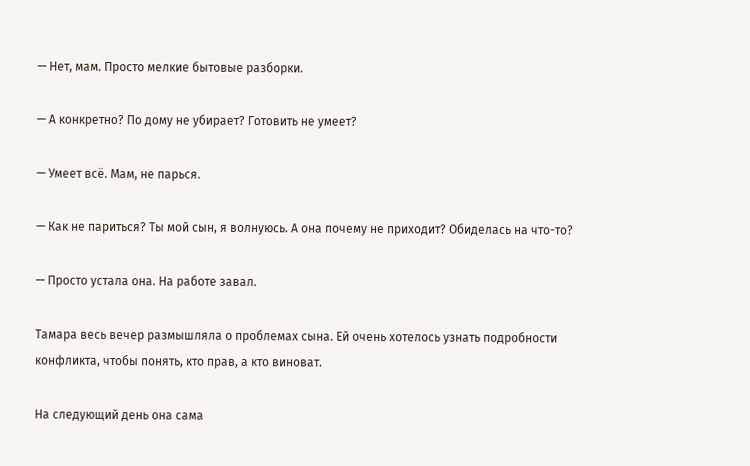— Нет, мам. Просто мелкие бытовые разборки.

— А конкретно? По дому не убирает? Готовить не умеет?

— Умеет всё. Мам, не парься.

— Как не париться? Ты мой сын, я волнуюсь. А она почему не приходит? Обиделась на что-то?

— Просто устала она. На работе завал.

Тамара весь вечер размышляла о проблемах сына. Ей очень хотелось узнать подробности конфликта, чтобы понять, кто прав, а кто виноват.

На следующий день она сама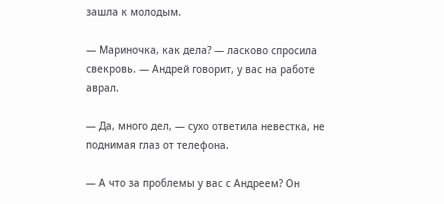зашла к молодым.

— Мариночка, как дела? — ласково спросила свекровь. — Андрей говорит, у вас на работе аврал.

— Да, много дел, — сухо ответила невестка, не поднимая глаз от телефона.

— А что за проблемы у вас с Андреем? Он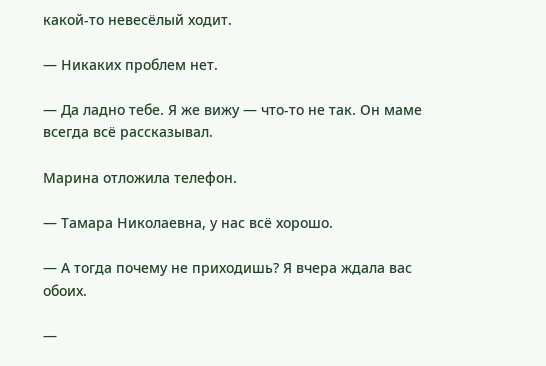какой-то невесёлый ходит.

— Никаких проблем нет.

— Да ладно тебе. Я же вижу — что-то не так. Он маме всегда всё рассказывал.

Марина отложила телефон.

— Тамара Николаевна, у нас всё хорошо.

— А тогда почему не приходишь? Я вчера ждала вас обоих.

—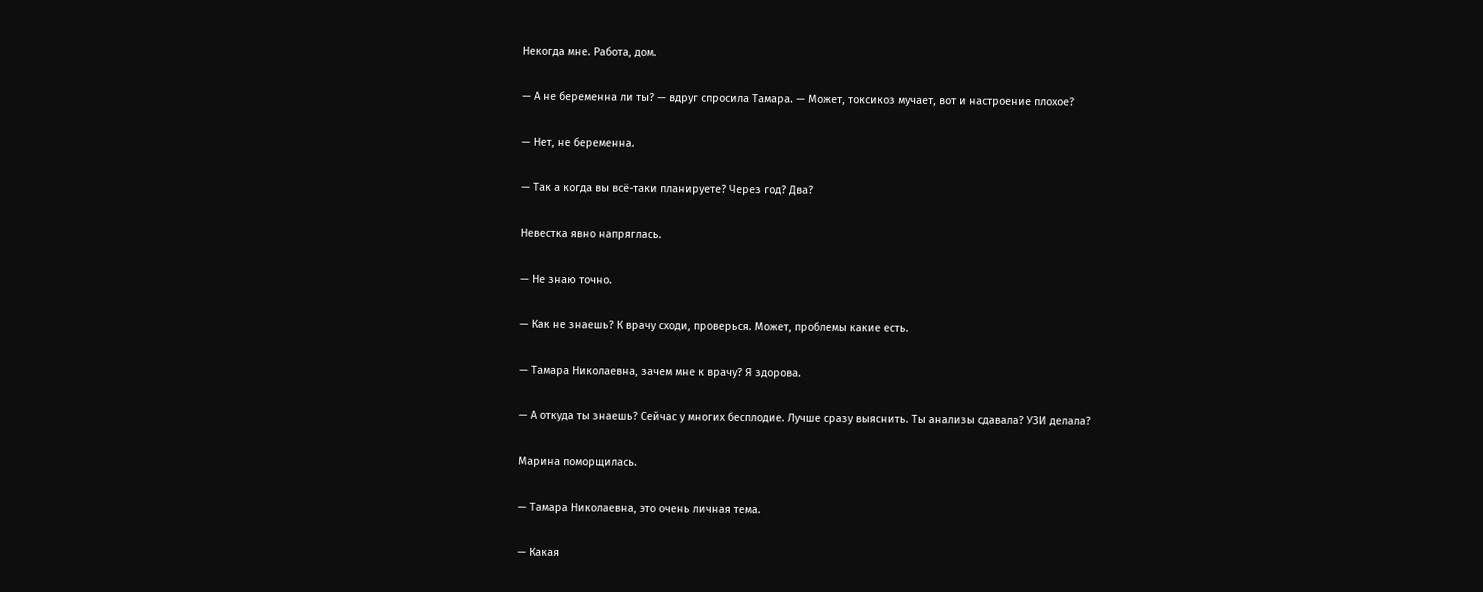Некогда мне. Работа, дом.

— А не беременна ли ты? — вдруг спросила Тамара. — Может, токсикоз мучает, вот и настроение плохое?

— Нет, не беременна.

— Так а когда вы всё-таки планируете? Через год? Два?

Невестка явно напряглась.

— Не знаю точно.

— Как не знаешь? К врачу сходи, проверься. Может, проблемы какие есть.

— Тамара Николаевна, зачем мне к врачу? Я здорова.

— А откуда ты знаешь? Сейчас у многих бесплодие. Лучше сразу выяснить. Ты анализы сдавала? УЗИ делала?

Марина поморщилась.

— Тамара Николаевна, это очень личная тема.

— Какая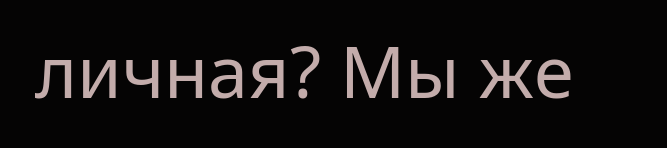личная? Мы же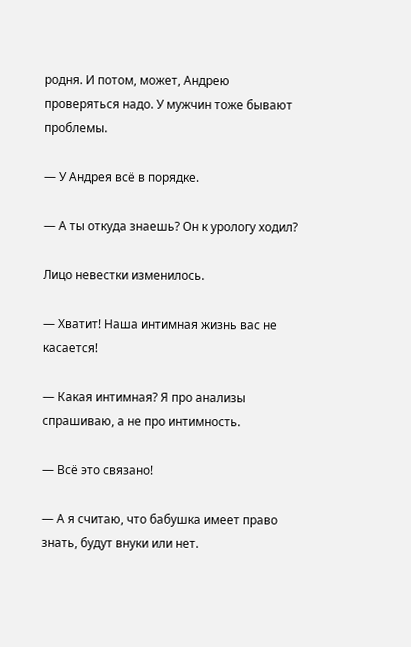родня. И потом, может, Андрею проверяться надо. У мужчин тоже бывают проблемы.

— У Андрея всё в порядке.

— А ты откуда знаешь? Он к урологу ходил?

Лицо невестки изменилось.

— Хватит! Наша интимная жизнь вас не касается!

— Какая интимная? Я про анализы спрашиваю, а не про интимность.

— Всё это связано!

— А я считаю, что бабушка имеет право знать, будут внуки или нет.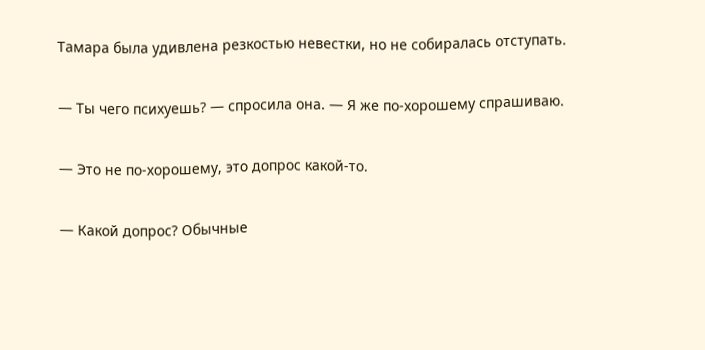Тамара была удивлена резкостью невестки, но не собиралась отступать.

— Ты чего психуешь? — спросила она. — Я же по-хорошему спрашиваю.

— Это не по-хорошему, это допрос какой-то.

— Какой допрос? Обычные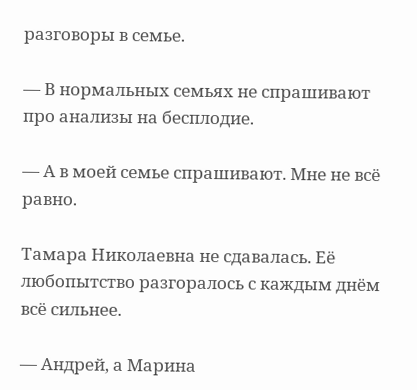разговоры в семье.

— В нормальных семьях не спрашивают про анализы на бесплодие.

— А в моей семье спрашивают. Мне не всё равно.

Тамара Николаевна не сдавалась. Её любопытство разгоралось с каждым днём всё сильнее.

— Андрей, а Марина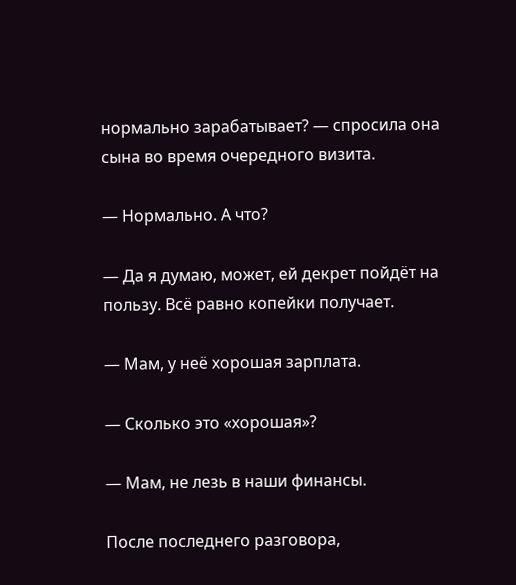нормально зарабатывает? — спросила она сына во время очередного визита.

— Нормально. А что?

— Да я думаю, может, ей декрет пойдёт на пользу. Всё равно копейки получает.

— Мам, у неё хорошая зарплата.

— Сколько это «хорошая»?

— Мам, не лезь в наши финансы.

После последнего разговора,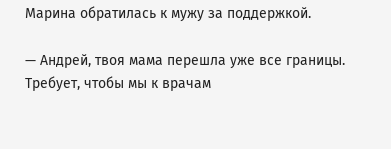Марина обратилась к мужу за поддержкой.

— Андрей, твоя мама перешла уже все границы. Требует, чтобы мы к врачам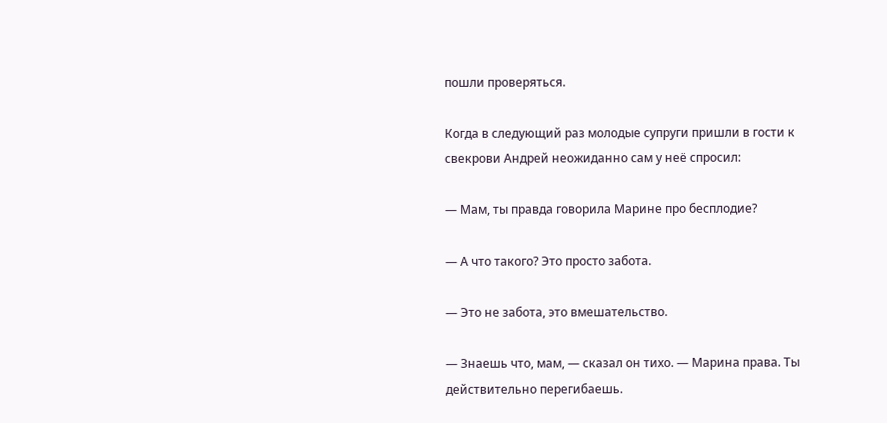пошли проверяться.

Когда в следующий раз молодые супруги пришли в гости к свекрови Андрей неожиданно сам у неё спросил:

— Мам, ты правда говорила Марине про бесплодие?

— А что такого? Это просто забота.

— Это не забота, это вмешательство.

— Знаешь что, мам, — сказал он тихо. — Марина права. Ты действительно перегибаешь.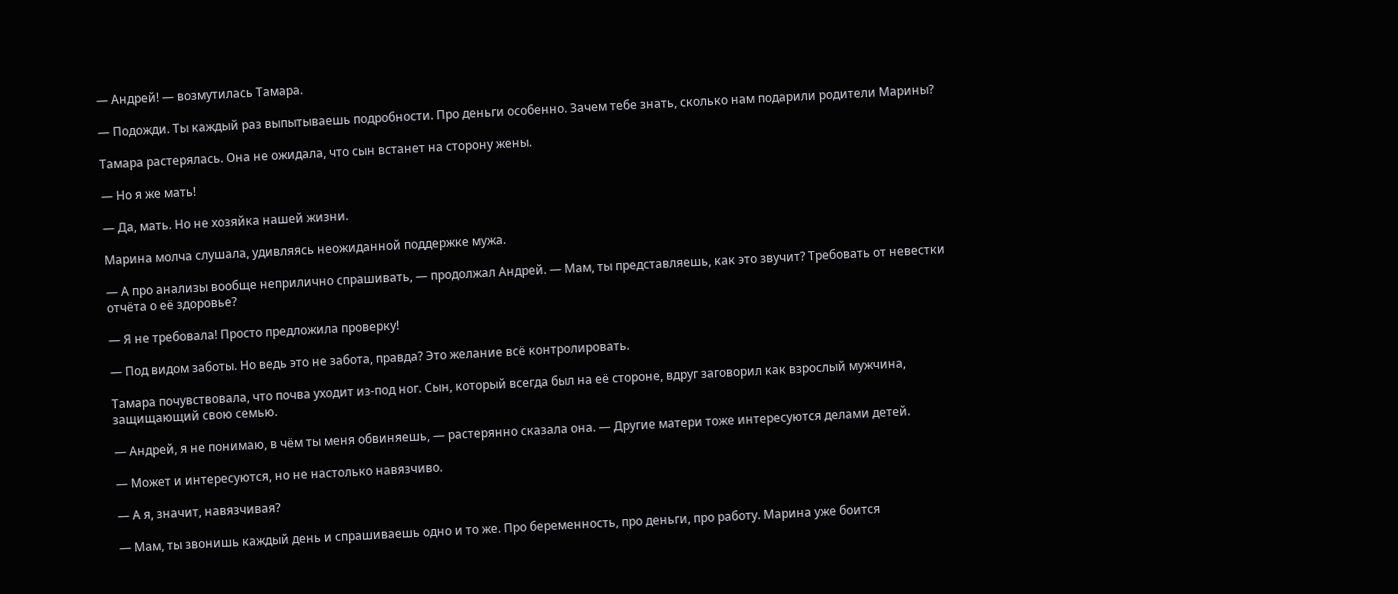— Андрей! — возмутилась Тамара.

— Подожди. Ты каждый раз выпытываешь подробности. Про деньги особенно. Зачем тебе знать, сколько нам подарили родители Марины?

Тамара растерялась. Она не ожидала, что сын встанет на сторону жены.

— Но я же мать!

— Да, мать. Но не хозяйка нашей жизни.

Марина молча слушала, удивляясь неожиданной поддержке мужа.

— А про анализы вообще неприлично спрашивать, — продолжал Андрей. — Мам, ты представляешь, как это звучит? Требовать от невестки отчёта о её здоровье?

— Я не требовала! Просто предложила проверку!

— Под видом заботы. Но ведь это не забота, правда? Это желание всё контролировать.

Тамара почувствовала, что почва уходит из-под ног. Сын, который всегда был на её стороне, вдруг заговорил как взрослый мужчина, защищающий свою семью.

— Андрей, я не понимаю, в чём ты меня обвиняешь, — растерянно сказала она. — Другие матери тоже интересуются делами детей.

— Может и интересуются, но не настолько навязчиво.

— А я, значит, навязчивая?

— Мам, ты звонишь каждый день и спрашиваешь одно и то же. Про беременность, про деньги, про работу. Марина уже боится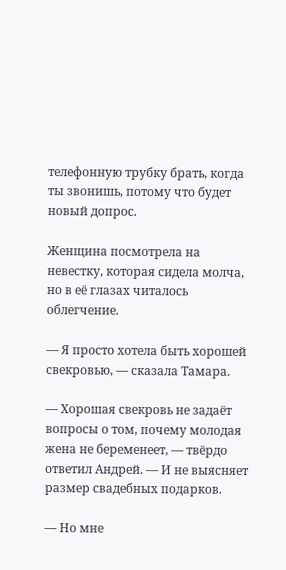телефонную трубку брать, когда ты звонишь, потому что будет новый допрос.

Женщина посмотрела на невестку, которая сидела молча, но в её глазах читалось облегчение.

— Я просто хотела быть хорошей свекровью, — сказала Тамара.

— Хорошая свекровь не задаёт вопросы о том, почему молодая жена не беременеет, — твёрдо ответил Андрей. — И не выясняет размер свадебных подарков.

— Но мне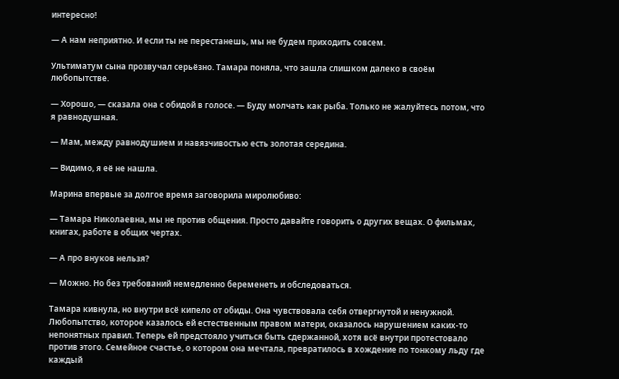интересно!

— А нам неприятно. И если ты не перестанешь, мы не будем приходить совсем.

Ультиматум сына прозвучал серьёзно. Тамара поняла, что зашла слишком далеко в своём любопытстве.

— Хорошо, — сказала она с обидой в голосе. — Буду молчать как рыба. Только не жалуйтесь потом, что я равнодушная.

— Мам, между равнодушием и навязчивостью есть золотая середина.

— Видимо, я её не нашла.

Марина впервые за долгое время заговорила миролюбиво:

— Тамара Николаевна, мы не против общения. Просто давайте говорить о других вещах. О фильмах, книгах, работе в общих чертах.

— А про внуков нельзя?

— Можно. Но без требований немедленно беременеть и обследоваться.

Тамара кивнула, но внутри всё кипело от обиды. Она чувствовала себя отвергнутой и ненужной. Любопытство, которое казалось ей естественным правом матери, оказалось нарушением каких-то непонятных правил. Теперь ей предстояло учиться быть сдержанной, хотя всё внутри протестовало против этого. Семейное счастье, о котором она мечтала, превратилось в хождение по тонкому льду где каждый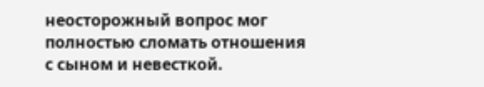неосторожный вопрос мог полностью сломать отношения с сыном и невесткой.